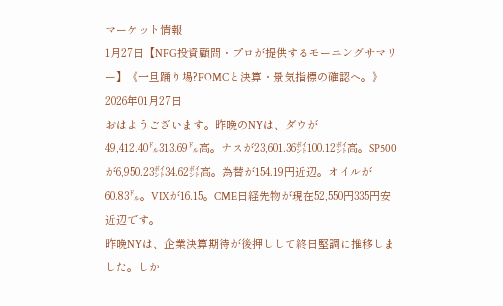マーケット情報
1月27日【NFG投資顧問・プロが提供するモーニングサマリー】《一旦踊り場?FOMCと決算・景気指標の確認へ。》
2026年01月27日
おはようございます。昨晩のNYは、ダウが49,412.40㌦313.69㌦高。ナスが23,601.36㌽100.12㌽高。SP500が6,950.23㌽34.62㌽高。為替が154.19円近辺。オイルが60.83㌦。VIXが16.15。CME日経先物が現在52,550円335円安近辺です。
昨晩NYは、企業決算期待が後押しして終日堅調に推移しました。しか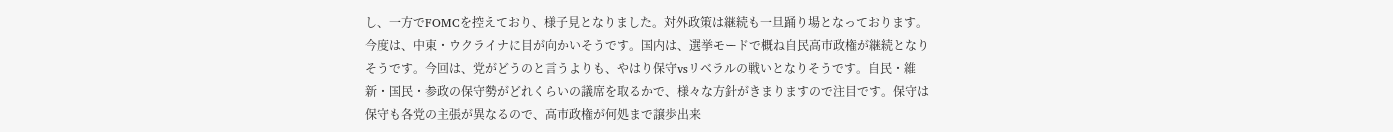し、一方でFOMCを控えており、様子見となりました。対外政策は継続も一旦踊り場となっております。今度は、中東・ウクライナに目が向かいそうです。国内は、選挙モードで概ね自民高市政権が継続となりそうです。今回は、党がどうのと言うよりも、やはり保守vsリベラルの戦いとなりそうです。自民・維新・国民・参政の保守勢がどれくらいの議席を取るかで、様々な方針がきまりますので注目です。保守は保守も各党の主張が異なるので、高市政権が何処まで譲歩出来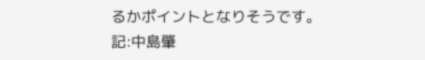るかポイントとなりそうです。
記:中島肇